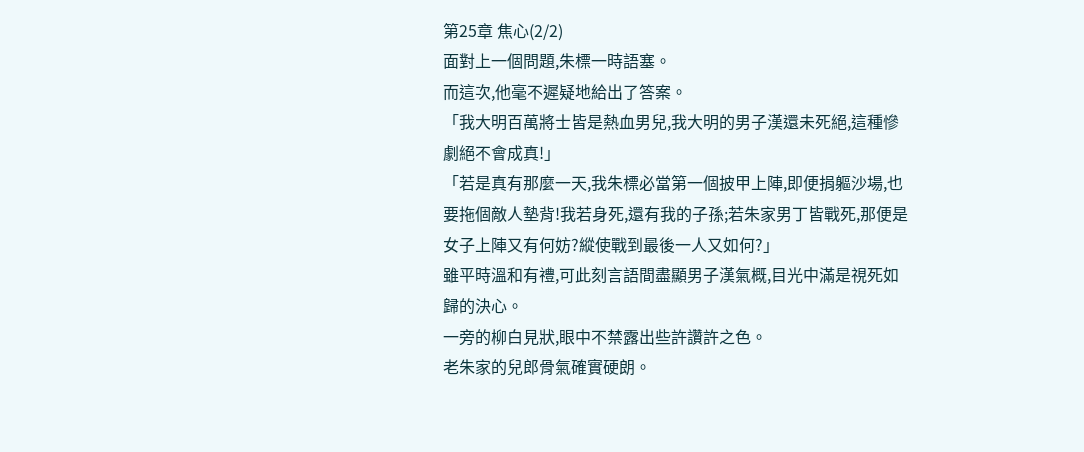第25章 焦心(2/2)
面對上一個問題,朱標一時語塞。
而這次,他毫不遲疑地給出了答案。
「我大明百萬將士皆是熱血男兒,我大明的男子漢還未死絕,這種慘劇絕不會成真!」
「若是真有那麼一天,我朱標必當第一個披甲上陣,即便捐軀沙場,也要拖個敵人墊背!我若身死,還有我的子孫;若朱家男丁皆戰死,那便是女子上陣又有何妨?縱使戰到最後一人又如何?」
雖平時溫和有禮,可此刻言語間盡顯男子漢氣概,目光中滿是視死如歸的決心。
一旁的柳白見狀,眼中不禁露出些許讚許之色。
老朱家的兒郎骨氣確實硬朗。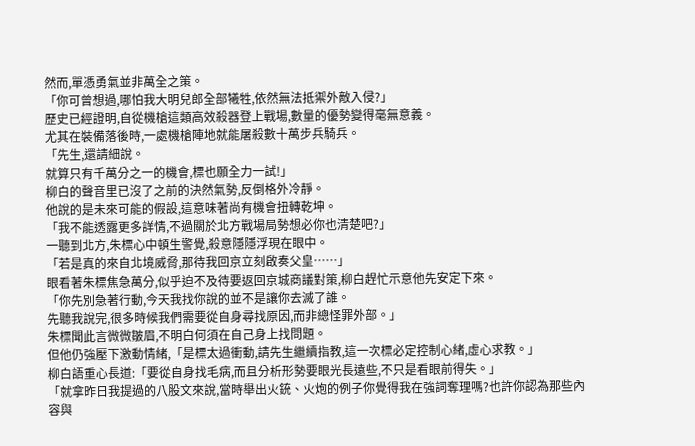然而,單憑勇氣並非萬全之策。
「你可曾想過,哪怕我大明兒郎全部犧牲,依然無法抵禦外敵入侵?」
歷史已經證明,自從機槍這類高效殺器登上戰場,數量的優勢變得毫無意義。
尤其在裝備落後時,一處機槍陣地就能屠殺數十萬步兵騎兵。
「先生,還請細說。
就算只有千萬分之一的機會,標也願全力一試!」
柳白的聲音里已沒了之前的決然氣勢,反倒格外冷靜。
他說的是未來可能的假設,這意味著尚有機會扭轉乾坤。
「我不能透露更多詳情,不過關於北方戰場局勢想必你也清楚吧?」
一聽到北方,朱標心中頓生警覺,殺意隱隱浮現在眼中。
「若是真的來自北境威脅,那待我回京立刻啟奏父皇……」
眼看著朱標焦急萬分,似乎迫不及待要返回京城商議對策,柳白趕忙示意他先安定下來。
「你先別急著行動,今天我找你說的並不是讓你去滅了誰。
先聽我說完,很多時候我們需要從自身尋找原因,而非總怪罪外部。」
朱標聞此言微微皺眉,不明白何須在自己身上找問題。
但他仍強壓下激動情緒,「是標太過衝動,請先生繼續指教,這一次標必定控制心緒,虛心求教。」
柳白語重心長道:「要從自身找毛病,而且分析形勢要眼光長遠些,不只是看眼前得失。」
「就拿昨日我提過的八股文來說,當時舉出火銃、火炮的例子你覺得我在強詞奪理嗎?也許你認為那些內容與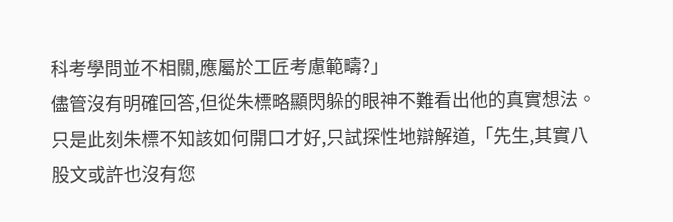科考學問並不相關,應屬於工匠考慮範疇?」
儘管沒有明確回答,但從朱標略顯閃躲的眼神不難看出他的真實想法。
只是此刻朱標不知該如何開口才好,只試探性地辯解道,「先生,其實八股文或許也沒有您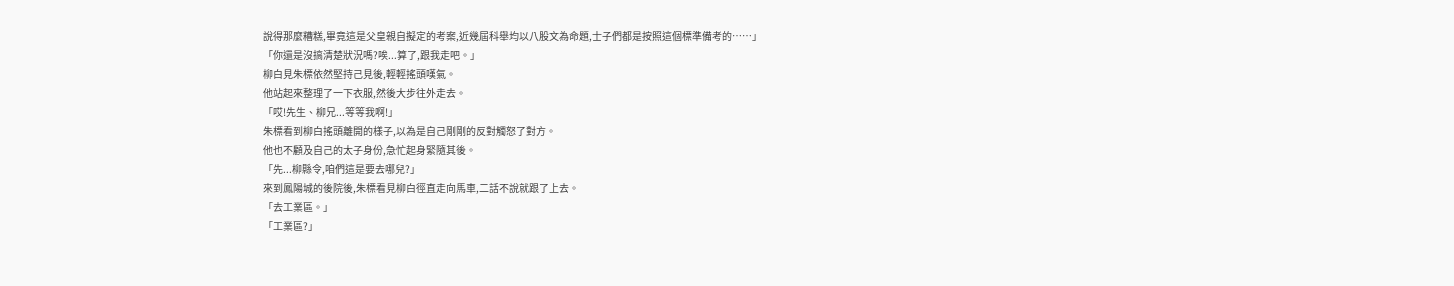說得那麼糟糕,畢竟這是父皇親自擬定的考案,近幾屆科舉均以八股文為命題,士子們都是按照這個標準備考的……」
「你還是沒搞清楚狀況嗎?唉...算了,跟我走吧。」
柳白見朱標依然堅持己見後,輕輕搖頭嘆氣。
他站起來整理了一下衣服,然後大步往外走去。
「哎!先生、柳兄...等等我啊!」
朱標看到柳白搖頭離開的樣子,以為是自己剛剛的反對觸怒了對方。
他也不顧及自己的太子身份,急忙起身緊隨其後。
「先...柳縣令,咱們這是要去哪兒?」
來到鳳陽城的後院後,朱標看見柳白徑直走向馬車,二話不說就跟了上去。
「去工業區。」
「工業區?」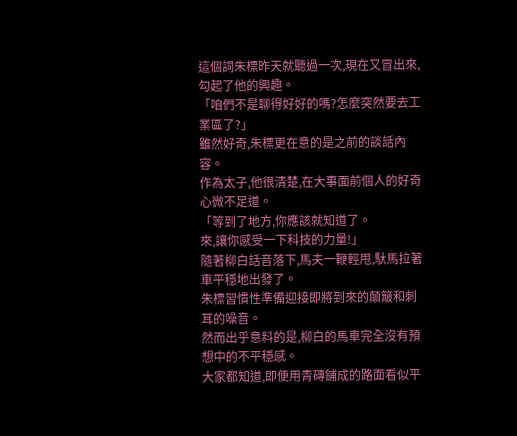這個詞朱標昨天就聽過一次,現在又冒出來,勾起了他的興趣。
「咱們不是聊得好好的嗎?怎麼突然要去工業區了?」
雖然好奇,朱標更在意的是之前的談話內容。
作為太子,他很清楚,在大事面前個人的好奇心微不足道。
「等到了地方,你應該就知道了。
來,讓你感受一下科技的力量!」
隨著柳白話音落下,馬夫一鞭輕甩,馱馬拉著車平穩地出發了。
朱標習慣性準備迎接即將到來的顛簸和刺耳的噪音。
然而出乎意料的是,柳白的馬車完全沒有預想中的不平穩感。
大家都知道,即便用青磚鋪成的路面看似平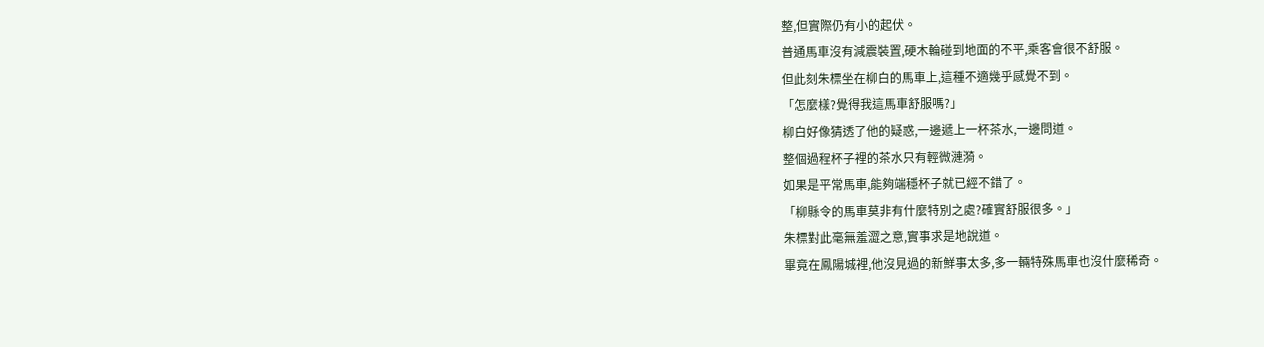整,但實際仍有小的起伏。
普通馬車沒有減震裝置,硬木輪碰到地面的不平,乘客會很不舒服。
但此刻朱標坐在柳白的馬車上,這種不適幾乎感覺不到。
「怎麼樣?覺得我這馬車舒服嗎?」
柳白好像猜透了他的疑惑,一邊遞上一杯茶水,一邊問道。
整個過程杯子裡的茶水只有輕微漣漪。
如果是平常馬車,能夠端穩杯子就已經不錯了。
「柳縣令的馬車莫非有什麼特別之處?確實舒服很多。」
朱標對此毫無羞澀之意,實事求是地說道。
畢竟在鳳陽城裡,他沒見過的新鮮事太多,多一輛特殊馬車也沒什麼稀奇。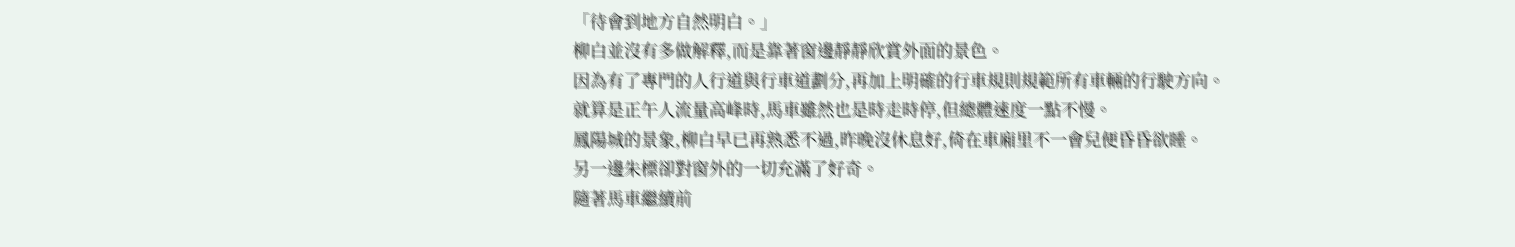「待會到地方自然明白。」
柳白並沒有多做解釋,而是靠著窗邊靜靜欣賞外面的景色。
因為有了專門的人行道與行車道劃分,再加上明確的行車規則規範所有車輛的行駛方向。
就算是正午人流量高峰時,馬車雖然也是時走時停,但總體速度一點不慢。
鳳陽城的景象,柳白早已再熟悉不過,昨晚沒休息好,倚在車廂里不一會兒便昏昏欲睡。
另一邊朱標卻對窗外的一切充滿了好奇。
隨著馬車繼續前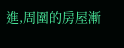進,周圍的房屋漸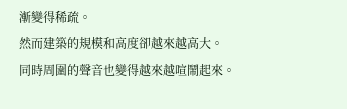漸變得稀疏。
然而建築的規模和高度卻越來越高大。
同時周圍的聲音也變得越來越喧鬧起來。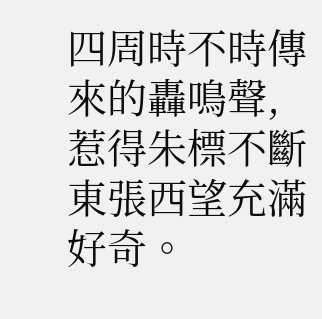四周時不時傳來的轟鳴聲,惹得朱標不斷東張西望充滿好奇。